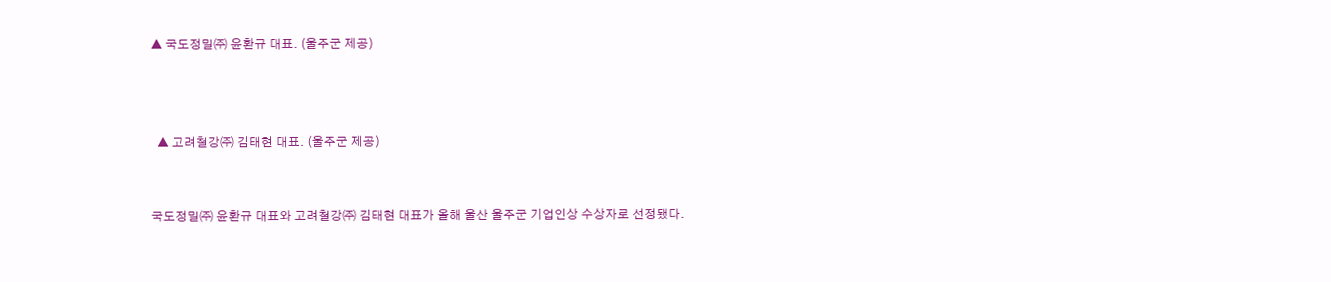▲ 국도정밀㈜ 윤환규 대표. (울주군 제공)



  ▲ 고려철강㈜ 김태현 대표. (울주군 제공)


국도정밀㈜ 윤환규 대표와 고려철강㈜ 김태현 대표가 올해 울산 울주군 기업인상 수상자로 선정됐다.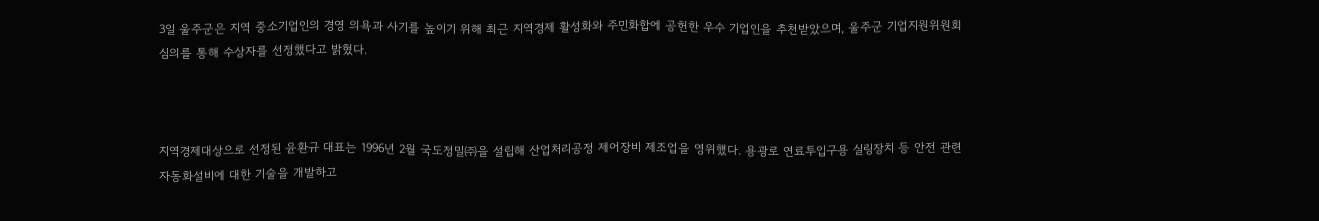3일 울주군은 지역 중소기업인의 경영 의욕과 사기를 높이기 위해 최근 지역경제 활성화와 주민화합에 공헌한 우수 기업인을 추천받았으며, 울주군 기업지원위원회 심의를 통해 수상자를 선정했다고 밝혔다.



지역경제대상으로 선정된 윤환규 대표는 1996년 2월 국도정밀㈜을 설립해 산업처리공정 제어장비 제조업을 영위했다. 용광로 연료투입구용 실링장치 등 안전 관련 자동화설비에 대한 기술을 개발하고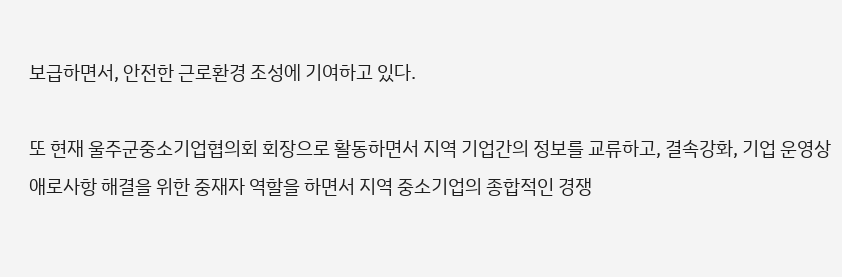보급하면서, 안전한 근로환경 조성에 기여하고 있다.

또 현재 울주군중소기업협의회 회장으로 활동하면서 지역 기업간의 정보를 교류하고, 결속강화, 기업 운영상 애로사항 해결을 위한 중재자 역할을 하면서 지역 중소기업의 종합적인 경쟁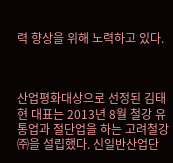력 향상을 위해 노력하고 있다.



산업평화대상으로 선정된 김태현 대표는 2013년 8월 철강 유통업과 절단업을 하는 고려철강㈜을 설립했다. 신일반산업단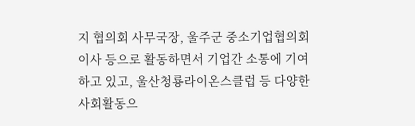지 협의회 사무국장, 울주군 중소기업협의회 이사 등으로 활동하면서 기업간 소통에 기여하고 있고, 울산청룡라이온스클럽 등 다양한 사회활동으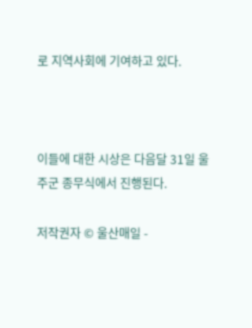로 지역사회에 기여하고 있다.



이들에 대한 시상은 다음달 31일 울주군 종무식에서 진행된다.

저작권자 © 울산매일 -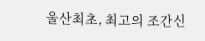울산최초, 최고의 조간신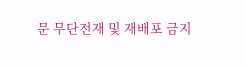문 무단전재 및 재배포 금지